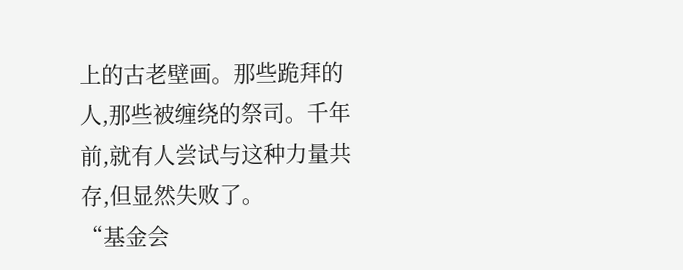上的古老壁画。那些跪拜的人,那些被缠绕的祭司。千年前,就有人尝试与这种力量共存,但显然失败了。
“基金会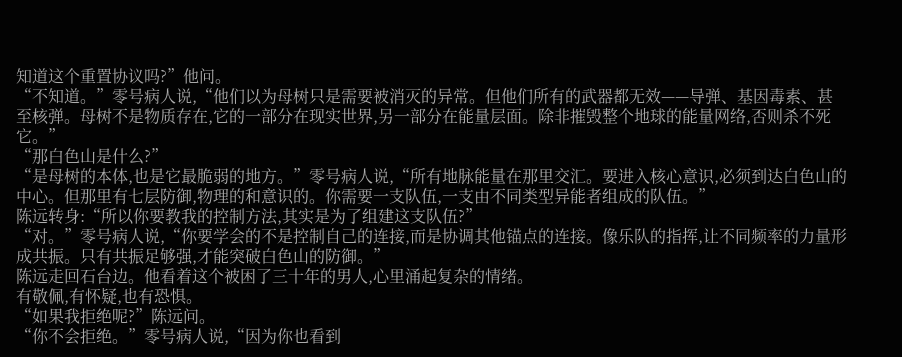知道这个重置协议吗?”他问。
“不知道。”零号病人说,“他们以为母树只是需要被消灭的异常。但他们所有的武器都无效——导弹、基因毒素、甚至核弹。母树不是物质存在,它的一部分在现实世界,另一部分在能量层面。除非摧毁整个地球的能量网络,否则杀不死它。”
“那白色山是什么?”
“是母树的本体,也是它最脆弱的地方。”零号病人说,“所有地脉能量在那里交汇。要进入核心意识,必须到达白色山的中心。但那里有七层防御,物理的和意识的。你需要一支队伍,一支由不同类型异能者组成的队伍。”
陈远转身:“所以你要教我的控制方法,其实是为了组建这支队伍?”
“对。”零号病人说,“你要学会的不是控制自己的连接,而是协调其他锚点的连接。像乐队的指挥,让不同频率的力量形成共振。只有共振足够强,才能突破白色山的防御。”
陈远走回石台边。他看着这个被困了三十年的男人,心里涌起复杂的情绪。
有敬佩,有怀疑,也有恐惧。
“如果我拒绝呢?”陈远问。
“你不会拒绝。”零号病人说,“因为你也看到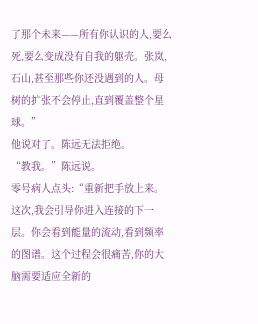了那个未来——所有你认识的人,要么死,要么变成没有自我的躯壳。张岚,石山,甚至那些你还没遇到的人。母树的扩张不会停止,直到覆盖整个星球。”
他说对了。陈远无法拒绝。
“教我。”陈远说。
零号病人点头:“重新把手放上来。这次,我会引导你进入连接的下一层。你会看到能量的流动,看到频率的图谱。这个过程会很痛苦,你的大脑需要适应全新的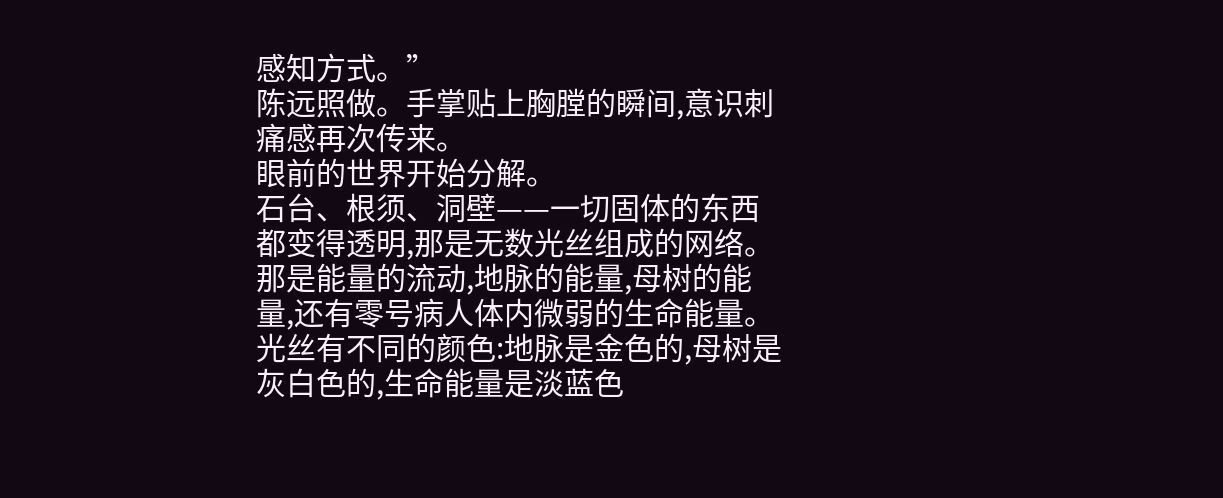感知方式。”
陈远照做。手掌贴上胸膛的瞬间,意识刺痛感再次传来。
眼前的世界开始分解。
石台、根须、洞壁——一切固体的东西都变得透明,那是无数光丝组成的网络。
那是能量的流动,地脉的能量,母树的能量,还有零号病人体内微弱的生命能量。
光丝有不同的颜色:地脉是金色的,母树是灰白色的,生命能量是淡蓝色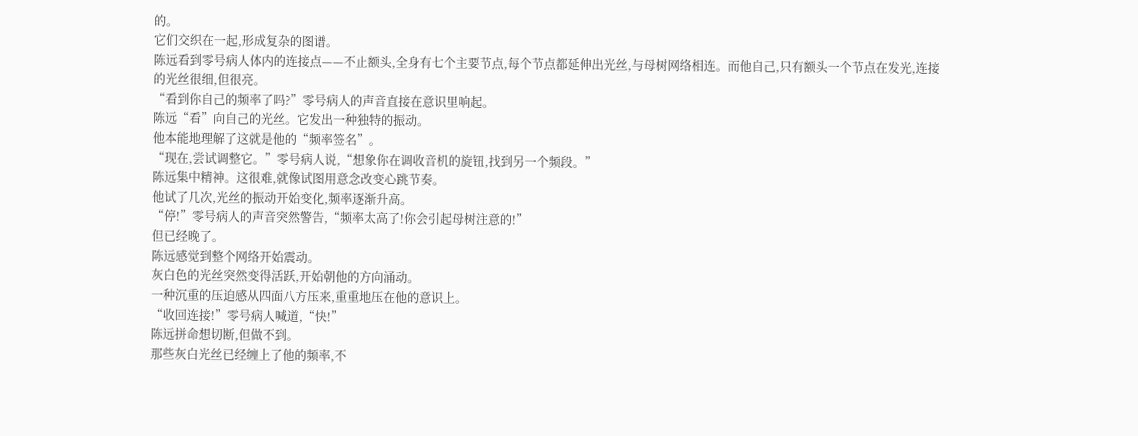的。
它们交织在一起,形成复杂的图谱。
陈远看到零号病人体内的连接点——不止额头,全身有七个主要节点,每个节点都延伸出光丝,与母树网络相连。而他自己,只有额头一个节点在发光,连接的光丝很细,但很亮。
“看到你自己的频率了吗?”零号病人的声音直接在意识里响起。
陈远“看”向自己的光丝。它发出一种独特的振动。
他本能地理解了这就是他的“频率签名”。
“现在,尝试调整它。”零号病人说,“想象你在调收音机的旋钮,找到另一个频段。”
陈远集中精神。这很难,就像试图用意念改变心跳节奏。
他试了几次,光丝的振动开始变化,频率逐渐升高。
“停!”零号病人的声音突然警告,“频率太高了!你会引起母树注意的!”
但已经晚了。
陈远感觉到整个网络开始震动。
灰白色的光丝突然变得活跃,开始朝他的方向涌动。
一种沉重的压迫感从四面八方压来,重重地压在他的意识上。
“收回连接!”零号病人喊道,“快!”
陈远拼命想切断,但做不到。
那些灰白光丝已经缠上了他的频率,不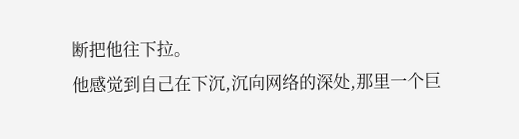断把他往下拉。
他感觉到自己在下沉,沉向网络的深处,那里一个巨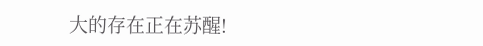大的存在正在苏醒!